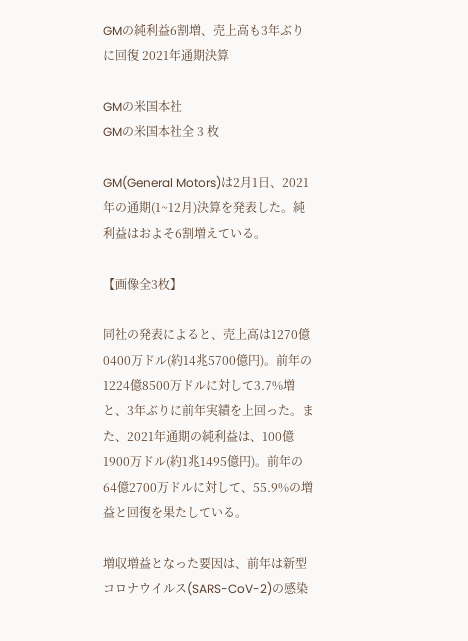GMの純利益6割増、売上高も3年ぶりに回復 2021年通期決算

GMの米国本社
GMの米国本社全 3 枚

GM(General Motors)は2月1日、2021年の通期(1~12月)決算を発表した。純利益はおよそ6割増えている。

【画像全3枚】

同社の発表によると、売上高は1270億0400万ドル(約14兆5700億円)。前年の1224億8500万ドルに対して3.7%増と、3年ぶりに前年実績を上回った。また、2021年通期の純利益は、100億1900万ドル(約1兆1495億円)。前年の64億2700万ドルに対して、55.9%の増益と回復を果たしている。

増収増益となった要因は、前年は新型コロナウイルス(SARS-CoV-2)の感染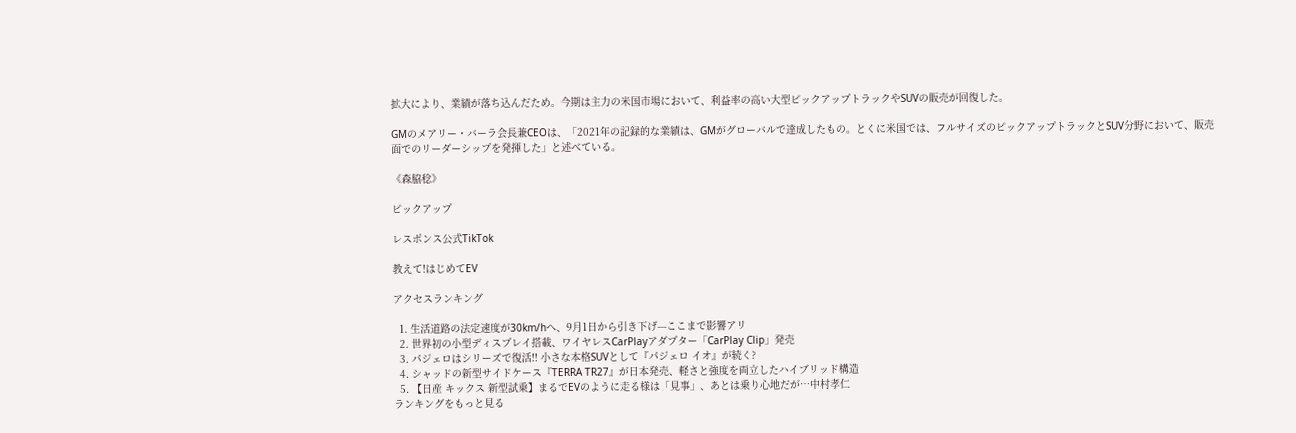拡大により、業績が落ち込んだため。今期は主力の米国市場において、利益率の高い大型ピックアップトラックやSUVの販売が回復した。

GMのメアリー・バーラ会長兼CEOは、「2021年の記録的な業績は、GMがグローバルで達成したもの。とくに米国では、フルサイズのピックアップトラックとSUV分野において、販売面でのリーダーシップを発揮した」と述べている。

《森脇稔》

ピックアップ

レスポンス公式TikTok

教えて!はじめてEV

アクセスランキング

  1. 生活道路の法定速度が30km/hへ、9月1日から引き下げ---ここまで影響アリ
  2. 世界初の小型ディスプレイ搭載、ワイヤレスCarPlayアダプター「CarPlay Clip」発売
  3. パジェロはシリーズで復活!! 小さな本格SUVとして『パジェロ イオ』が続く?
  4. シャッドの新型サイドケース『TERRA TR27』が日本発売、軽さと強度を両立したハイブリッド構造
  5. 【日産 キックス 新型試乗】まるでEVのように走る様は「見事」、あとは乗り心地だが…中村孝仁
ランキングをもっと見る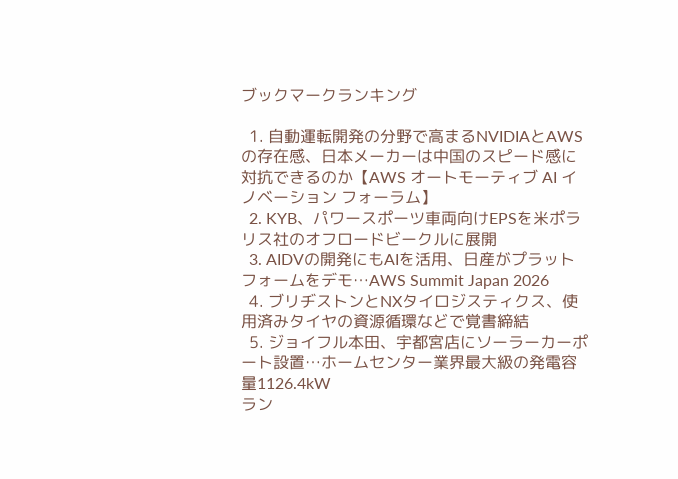ブックマークランキング

  1. 自動運転開発の分野で高まるNVIDIAとAWSの存在感、日本メーカーは中国のスピード感に対抗できるのか【AWS オートモーティブ AI イノベーション フォーラム】
  2. KYB、パワースポーツ車両向けEPSを米ポラリス社のオフロードビークルに展開
  3. AIDVの開発にもAIを活用、日産がプラットフォームをデモ…AWS Summit Japan 2026
  4. ブリヂストンとNXタイロジスティクス、使用済みタイヤの資源循環などで覚書締結
  5. ジョイフル本田、宇都宮店にソーラーカーポート設置…ホームセンター業界最大級の発電容量1126.4kW
ラン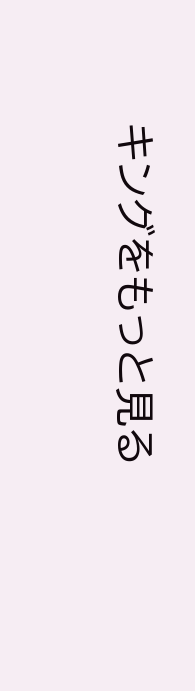キングをもっと見る